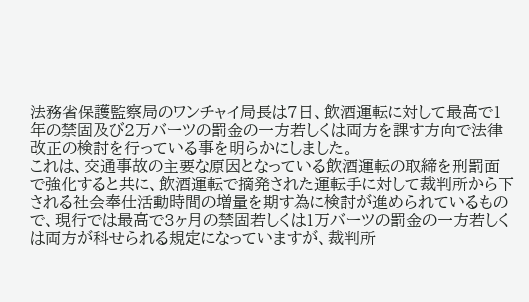法務省保護監察局のワンチャイ局長は7日、飲酒運転に対して最高で1年の禁固及び2万バーツの罰金の一方若しくは両方を課す方向で法律改正の検討を行っている事を明らかにしました。
これは、交通事故の主要な原因となっている飲酒運転の取締を刑罰面で強化すると共に、飲酒運転で摘発された運転手に対して裁判所から下される社会奉仕活動時間の増量を期す為に検討が進められているもので、現行では最高で3ヶ月の禁固若しくは1万バーツの罰金の一方若しくは両方が科せられる規定になっていますが、裁判所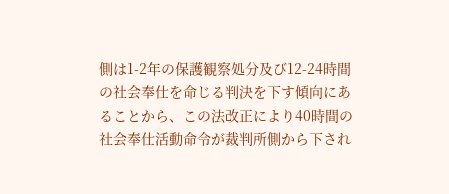側は1-2年の保護観察処分及び12-24時間の社会奉仕を命じる判決を下す傾向にあることから、この法改正により40時間の社会奉仕活動命令が裁判所側から下され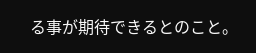る事が期待できるとのこと。